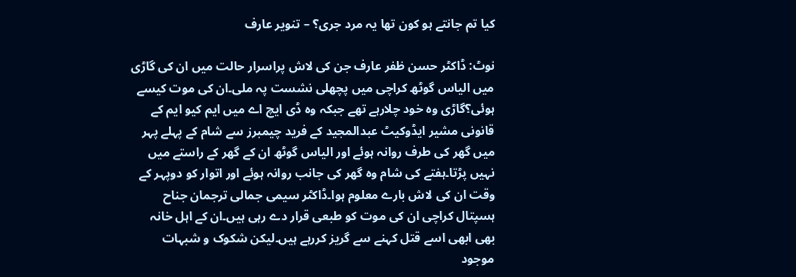کیا تم جانتے ہو کون تھا یہ مرد جری؟ – تنویر عارف

نوٹ: ڈاکٹر حسن ظفر عارف جن کی لاش پراسرار حالت میں ان کی گاڑی میں الیاس گوٹھ کراچی میں پچھلی نشست پہ ملی۔ان کی موت کیسے ہوئی؟گاڑی وہ خود چلارہے تھے جبکہ وہ ڈی ایچ اے میں ایم کیو ایم کے قانونی مشیر ایڈوکیٹ عبدالمجید کے فرید چیمبرز سے شام کے پہلے پہر میں گھر کی طرف روانہ ہوئے اور الیاس گوٹھ ان کے گھر کے راستے میں نہیں پڑتا۔ہفتے کی شام وہ گھر کی جانب روانہ ہوئے اور اتوار کو دوپہر کے وقت ان کی لاش بارے معلوم ہوا۔ڈاکٹر سیمی جمالی ترجمان جناح ہسپتال کراچی ان کی موت کو طبعی قرار دے رہی ہیں۔ان کے اہل خانہ بھی ابھی اسے قتل کہنے سے گریز کررہے ہیں۔لیکن شکوک و شبہات موجود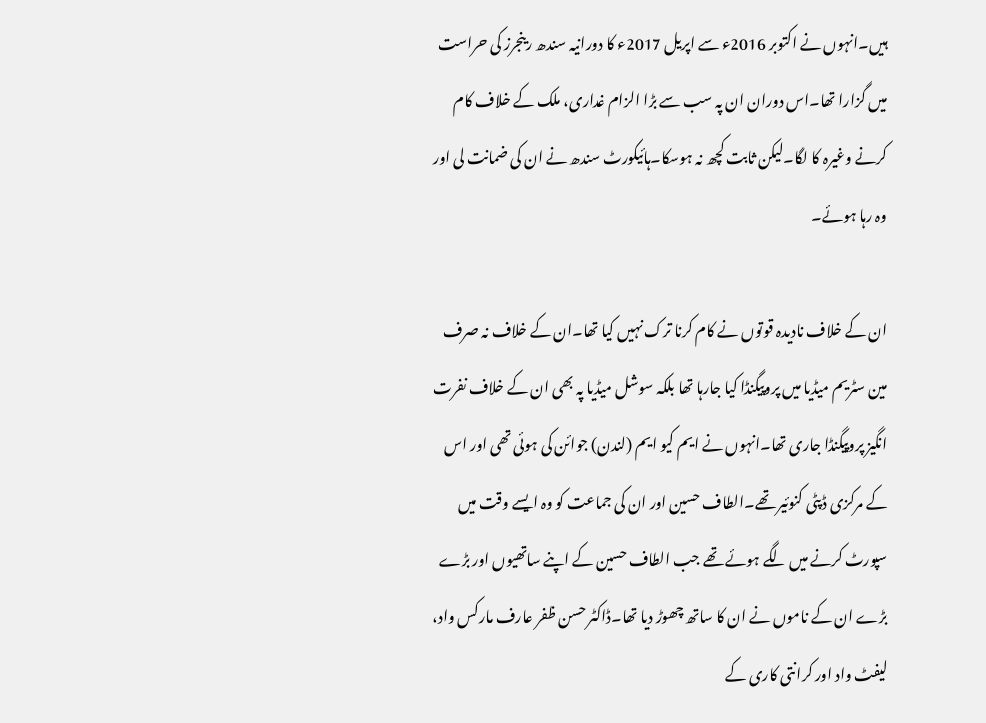ہیں۔انہوں نے اکتوبر 2016ء سے اپریل 2017ء کا دورانیہ سندھ رینجرز کی حراست میں گزارا تھا۔اس دوران ان پہ سب سے بڑا الزام غداری، ملک کے خلاف کام کرنے وغیرہ کا لگا۔لیکن ثابت کچھ نہ ہوسکا۔ہائیکورٹ سندھ نے ان کی ضمانت لی اور وہ رہا ہوئے۔

ان کے خلاف نادیدہ قوتوں نے کام کرنا ترک نہیں کیا تھا۔ان کے خلاف نہ صرف مین سٹریم میڈیا میں پروپیگنڈا کیا جارہا تھا بلکہ سوشل میڈیا پہ بھی ان کے خلاف نفرت انگیز پروپیگنڈا جاری تھا۔انہوں نے ایم کیو ایم (لندن) جوائن کی ہوئی تھی اور اس کے مرکزی ڈپٹی کنوئیر تھے۔الطاف حسین اور ان کی جماعت کو وہ ایسے وقت میں سپورٹ کرنے میں لگے ہوئے تھے جب الطاف حسین کے اپنے ساتھیوں اور بڑے بڑے ان کے ناموں نے ان کا ساتھ چھوڑ دیا تھا۔ڈاکٹر حسن ظفر عارف مارکس واد، لیفٹ واد اور کرانتی کاری کے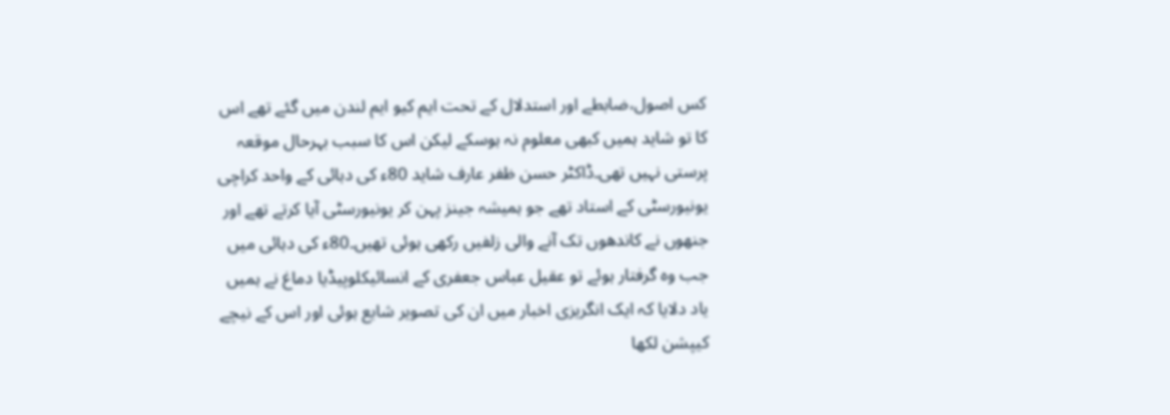کس اصول،ضابطے اور استدلال کے تحت ایم کیو ایم لندن میں گئے تھے اس کا تو شاید ہمیں کبھی معلوم نہ ہوسکے لیکن اس کا سبب بہرحال موقعہ پرستی نہیں تھی۔ڈاکٹر حسن ظفر عارف شاید 80ء کی دہائی کے واحد کراچی یونیورسٹی کے استاد تھے جو ہمیشہ جینز پہن کر یونیورسٹی آیا کرتے تھے اور جنھوں نے کاندھوں تک آنے والی زلفیں رکھی ہوئی تھیں۔80ء کی دہائی میں جب وہ گرفتار ہوئے تو عقیل عباس جعفری کے انسائیکلوپیڈیا دماغ نے ہمیں یاد دلایا کہ ایک انگریزی اخبار میں ان کی تصویر شایع ہوئی اور اس کے نیچے کیپشن لکھا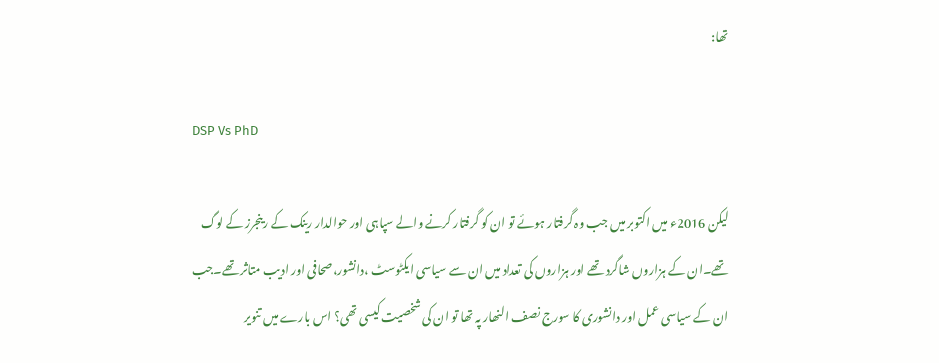تھا:

DSP Vs PhD

لیکن 2016ء میں اکتوبر میں جب وہ گرفتار ہوئے تو ان کو گرفتار کرنے والے سپاہی اور حوالدار رینک کے رینجرز کے لوگ تھے۔ان کے ہزاروں شاگرد تھے اور ہزاروں کی تعداد میں ان سے سیاسی ایکٹوسٹ ،دانشور،صحافی اور ادیب متاثر تھے۔جب ان کے سیاسی عمل اور دانشوری کا سورج نصف النھار پہ تھا تو ان کی شخصیت کیسی تھی؟ اس بارے میں تنویر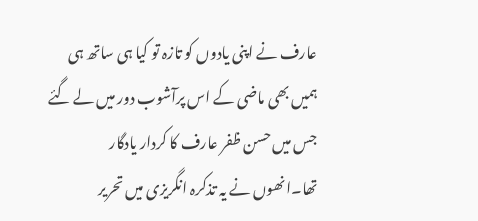عارف نے اپنی یادوں کو تازہ تو کیا ہی ساتھ ہی ہمیں بھی ماضی کے اس پرآشوب دور میں لے گئے جس میں حسن ظفر عارف کا کردار یادگار تھا۔انھوں نے یہ تذکرہ انگریزی میں تحریر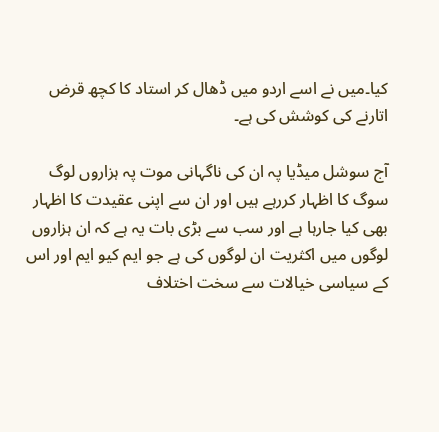کیا۔میں نے اسے اردو میں ڈھال کر استاد کا کچھ قرض اتارنے کی کوشش کی ہے۔

آج سوشل ميڈیا پہ ان کی ناگہانی موت پہ ہزاروں لوگ سوگ کا اظہار کررہے ہیں اور ان سے اپنی عقیدت کا اظہار بھی کیا جارہا ہے اور سب سے بڑی بات یہ ہے کہ ان ہزاروں لوگوں میں اکثریت ان لوگوں کی ہے جو ایم کیو ایم اور اس کے سیاسی خیالات سے سخت اختلاف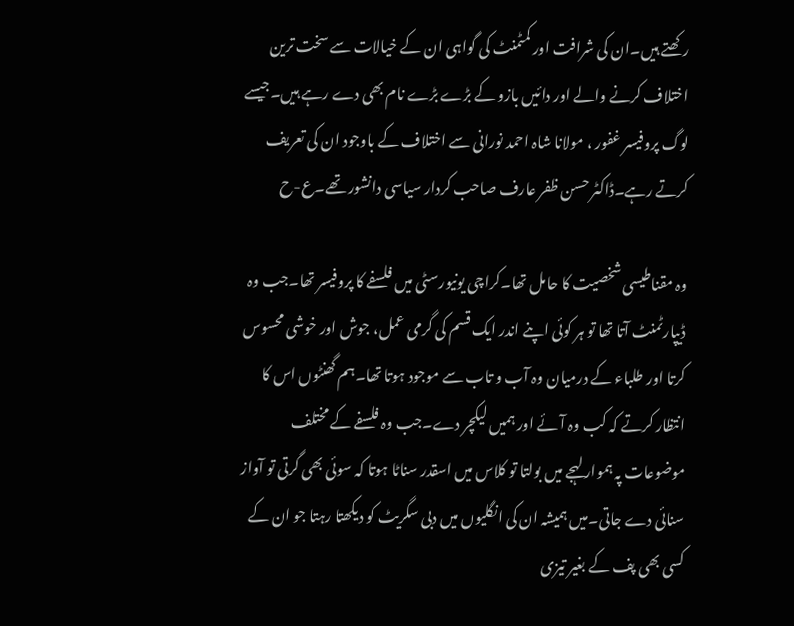رکھتے ہیں۔ان کی شرافت اور کمٹمنٹ کی گواہی ان کے خیالات سے سخت ترین اختلاف کرنے والے اور دائیں بازو کے بڑے بڑے نام بھی دے رہے ہیں۔جیسے لوگ پروفیسر غفور ، مولانا شاہ احمد نورانی سے اختلاف کے باوجود ان کی تعریف کرتے رہے۔ڈاکٹر حسن ظفر عارف صاحب کردار سیاسی دانشور تھے۔ع-ح

وہ مقناطیسی شخصیت کا حامل تھا۔کراچی یونیورسٹی میں فلسفے کا پروفیسر تھا۔جب وہ ڈیپارٹمنٹ آتا تھا تو ہر کوئی اپنے اندر ایک قسم کی گرمی عمل، جوش اور خوشی محسوس کرتا اور طلباء کے درمیان وہ آب و تاب سے موجود ہوتا تھا۔ہم گھنٹوں اس کا انتظار کرتے کہ کب وہ آئے اور ہمیں لیکچر دے۔جب وہ فلسفے کے مختلف موضوعات پہ ہموار لہجے میں بولتا تو کلاس میں اسقدر سناٹا ہوتا کہ سوئی بھی گرتی تو آواز سنائی دے جاتی۔میں ہمیشہ ان کی انگلیوں میں دبی سگریٹ کو دیکھتا رہتا جو ان کے کسی بھی پف کے بغیر تیزی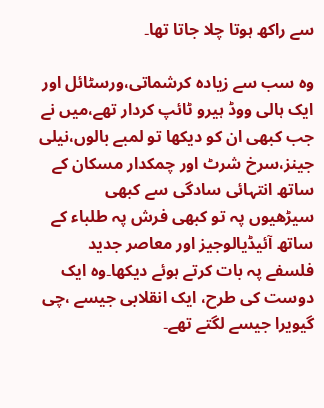سے راکھ ہوتا چلا جاتا تھا۔

وہ سب سے زیادہ کرشماتی،ورسٹائل اور ایک ہالی ووڈ ہیرو ٹائپ کردار تھے،میں نے جب کبھی ان کو دیکھا تو لمبے بالوں،نیلی جینز،سرخ شرٹ اور چمکدار مسکان کے ساتھ انتہائی سادگی سے کبھی سیڑھیوں پہ تو کبھی فرش پہ طلباء کے ساتھ آئیڈیالوجیز اور معاصر جدید فلسفے پہ بات کرتے ہوئے دیکھا۔وہ ایک دوست کی طرح، ایک انقلابی جیسے ،چی گیویرا جیسے لگتے تھے۔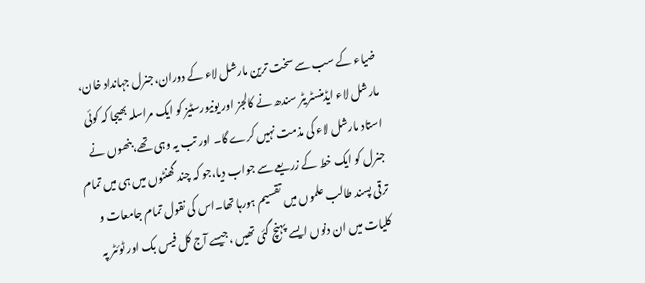ضیاء کے سب سے سخت ترین مارشل لاء کے دوران،جنرل جہانداد خان، مارشل لاء ایڈمنسٹریٹر سندھ نے کالجز اور یونیورسٹیز کو ایک مراسلہ بھیجا کہ کوئی استاد مارشل لاء کی مذمت نہیں کرے گا۔ اور تب یہ وہی تھے،بنھوں نے جنرل کو ایک خط کے زریعے سے جواب دیا،جو کہ چند گھنٹوں میں ہی میں تمام ترقی پسند طالب علموں میں تقسیم ہورہا تھا۔اس کی نقول تمام جامعات و کلیات میں ان دنوں ایسے پہنچ گئی تھیں ،جیسے آج کل فیس بک اور ٹوئٹر پہ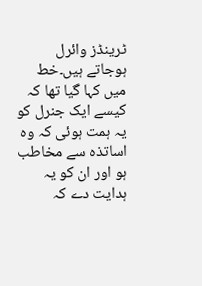ٹرینڈز وائرل ہوجاتے ہیں۔خط میں کہا گیا تھا کہ کیسے ایک جنرل کو یہ ہمت ہوئی کہ وہ اساتذہ سے مخاطب ہو اور ان کو یہ ہدایت دے کہ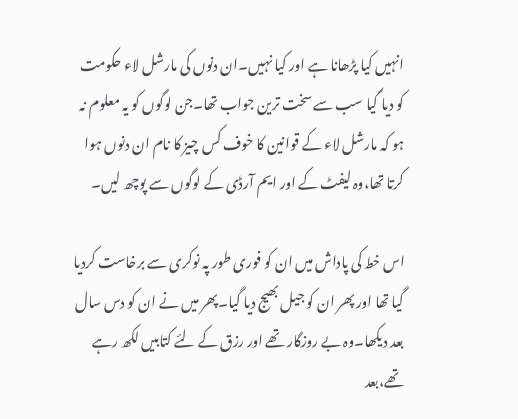انہیں کیا پڑھانا ہے اور کیا نہیں۔ان دنوں کی مارشل لاء حکومت کو دیا گیا سب سے سخت ترین جواب تھا۔جن لوگوں کو یہ معلوم نہ ہو کہ مارشل لاء کے قوانین کا خوف کس چیز کا نام ان دنوں ہوا کرتا تھا،وہ لیفٹ کے اور ایم آرڈی کے لوگوں سے پوچھ لیں۔

اس خط کی پاداش میں ان کو فوری طور پہ نوکری سے برخاست کردیا گیا تھا اور پھر ان کو جیل بھیج دیا گیا۔پھر میں نے ان کو دس سال بعد دیکھا۔وہ بے روزگار تھے اور رزق کے لئے کتابیں لکھ رہے تھے،بعد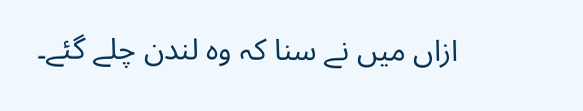ازاں میں نے سنا کہ وہ لندن چلے گئے۔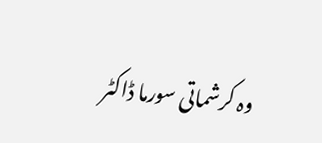وہ کرشماتی سورما ڈاکٹر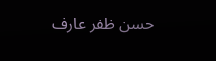حسن ظفر عارف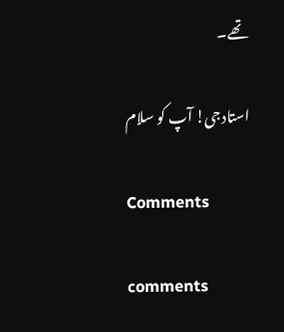تھے۔

استادجی! آپ کو سلام

Comments

comments